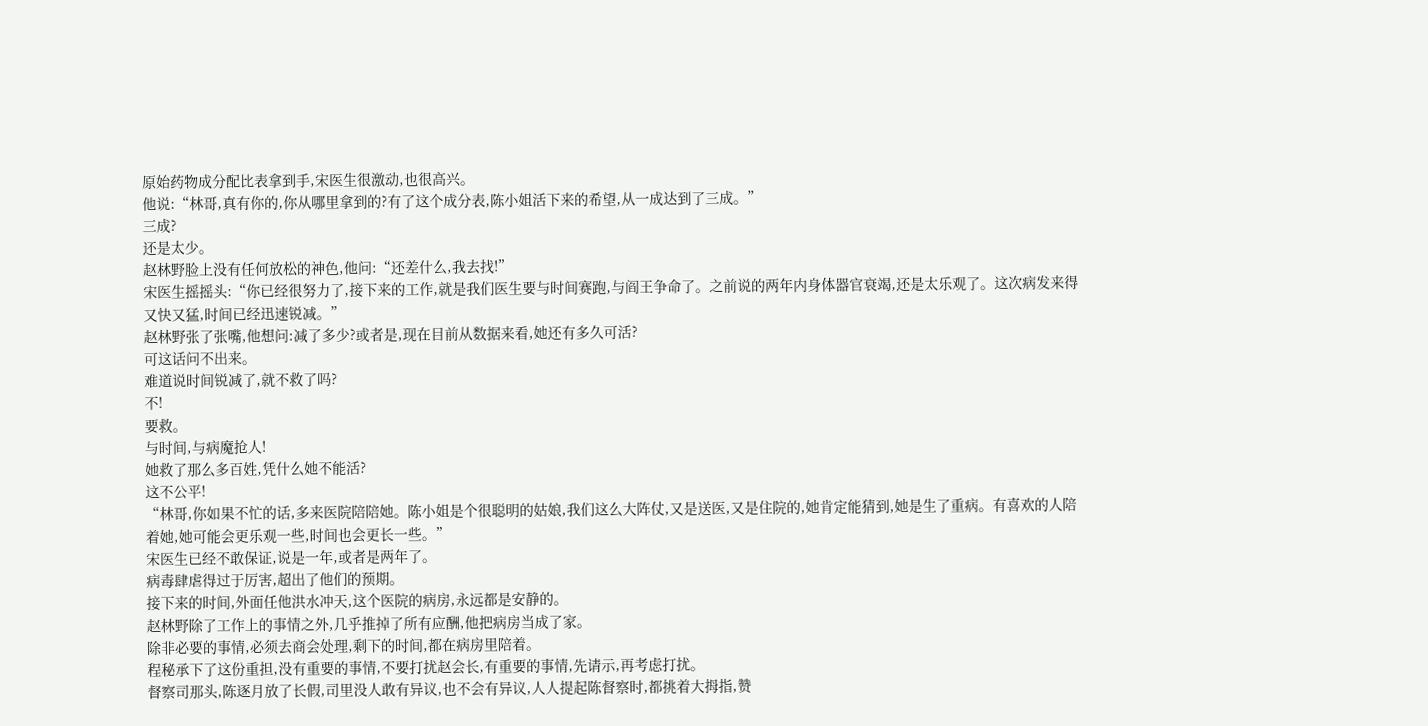原始药物成分配比表拿到手,宋医生很激动,也很高兴。
他说:“林哥,真有你的,你从哪里拿到的?有了这个成分表,陈小姐活下来的希望,从一成达到了三成。”
三成?
还是太少。
赵林野脸上没有任何放松的神色,他问:“还差什么,我去找!”
宋医生摇摇头:“你已经很努力了,接下来的工作,就是我们医生要与时间赛跑,与阎王争命了。之前说的两年内身体器官衰竭,还是太乐观了。这次病发来得又快又猛,时间已经迅速锐减。”
赵林野张了张嘴,他想问:减了多少?或者是,现在目前从数据来看,她还有多久可活?
可这话问不出来。
难道说时间锐减了,就不救了吗?
不!
要救。
与时间,与病魔抢人!
她救了那么多百姓,凭什么她不能活?
这不公平!
“林哥,你如果不忙的话,多来医院陪陪她。陈小姐是个很聪明的姑娘,我们这么大阵仗,又是送医,又是住院的,她肯定能猜到,她是生了重病。有喜欢的人陪着她,她可能会更乐观一些,时间也会更长一些。”
宋医生已经不敢保证,说是一年,或者是两年了。
病毒肆虐得过于厉害,超出了他们的预期。
接下来的时间,外面任他洪水冲天,这个医院的病房,永远都是安静的。
赵林野除了工作上的事情之外,几乎推掉了所有应酬,他把病房当成了家。
除非必要的事情,必须去商会处理,剩下的时间,都在病房里陪着。
程秘承下了这份重担,没有重要的事情,不要打扰赵会长,有重要的事情,先请示,再考虑打扰。
督察司那头,陈逐月放了长假,司里没人敢有异议,也不会有异议,人人提起陈督察时,都挑着大拇指,赞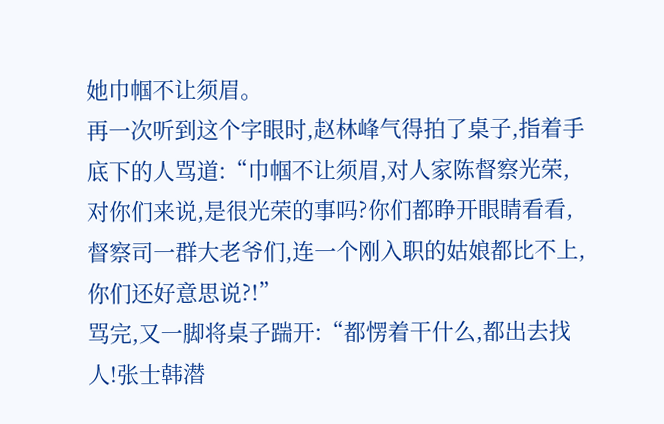她巾帼不让须眉。
再一次听到这个字眼时,赵林峰气得拍了桌子,指着手底下的人骂道:“巾帼不让须眉,对人家陈督察光荣,对你们来说,是很光荣的事吗?你们都睁开眼睛看看,督察司一群大老爷们,连一个刚入职的姑娘都比不上,你们还好意思说?!”
骂完,又一脚将桌子踹开:“都愣着干什么,都出去找人!张士韩潜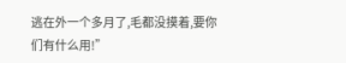逃在外一个多月了,毛都没摸着,要你们有什么用!”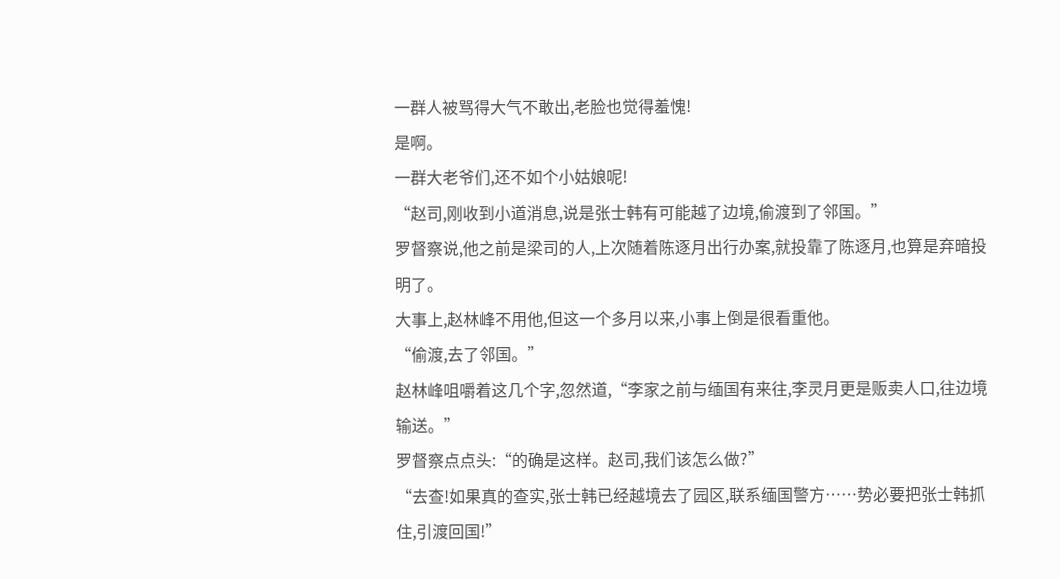一群人被骂得大气不敢出,老脸也觉得羞愧!
是啊。
一群大老爷们,还不如个小姑娘呢!
“赵司,刚收到小道消息,说是张士韩有可能越了边境,偷渡到了邻国。”
罗督察说,他之前是梁司的人,上次随着陈逐月出行办案,就投靠了陈逐月,也算是弃暗投明了。
大事上,赵林峰不用他,但这一个多月以来,小事上倒是很看重他。
“偷渡,去了邻国。”
赵林峰咀嚼着这几个字,忽然道,“李家之前与缅国有来往,李灵月更是贩卖人口,往边境输送。”
罗督察点点头:“的确是这样。赵司,我们该怎么做?”
“去查!如果真的查实,张士韩已经越境去了园区,联系缅国警方……势必要把张士韩抓住,引渡回国!”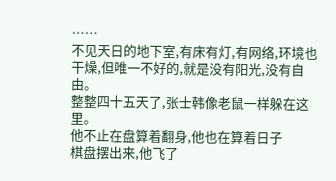……
不见天日的地下室,有床有灯,有网络,环境也干燥,但唯一不好的,就是没有阳光,没有自由。
整整四十五天了,张士韩像老鼠一样躲在这里。
他不止在盘算着翻身,他也在算着日子
棋盘摆出来,他飞了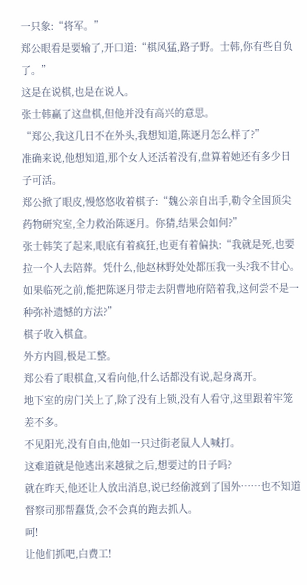一只象:“将军。”
郑公眼看是要输了,开口道:“棋风猛,路子野。士韩,你有些自负了。”
这是在说棋,也是在说人。
张士韩赢了这盘棋,但他并没有高兴的意思。
“郑公,我这几日不在外头,我想知道,陈逐月怎么样了?”
准确来说,他想知道,那个女人还活着没有,盘算着她还有多少日子可活。
郑公掀了眼皮,慢悠悠收着棋子:“魏公亲自出手,勒令全国顶尖药物研究室,全力救治陈逐月。你猜,结果会如何?”
张士韩笑了起来,眼底有着疯狂,也更有着偏执:“我就是死,也要拉一个人去陪葬。凭什么,他赵林野处处都压我一头?我不甘心。如果临死之前,能把陈逐月带走去阴曹地府陪着我,这何尝不是一种弥补遗憾的方法?”
棋子收入棋盒。
外方内圆,极是工整。
郑公看了眼棋盒,又看向他,什么话都没有说,起身离开。
地下室的房门关上了,除了没有上锁,没有人看守,这里跟着牢笼差不多。
不见阳光,没有自由,他如一只过街老鼠人人喊打。
这难道就是他逃出来越狱之后,想要过的日子吗?
就在昨天,他还让人放出消息,说已经偷渡到了国外……也不知道督察司那帮蠢货,会不会真的跑去抓人。
呵!
让他们抓吧,白费工!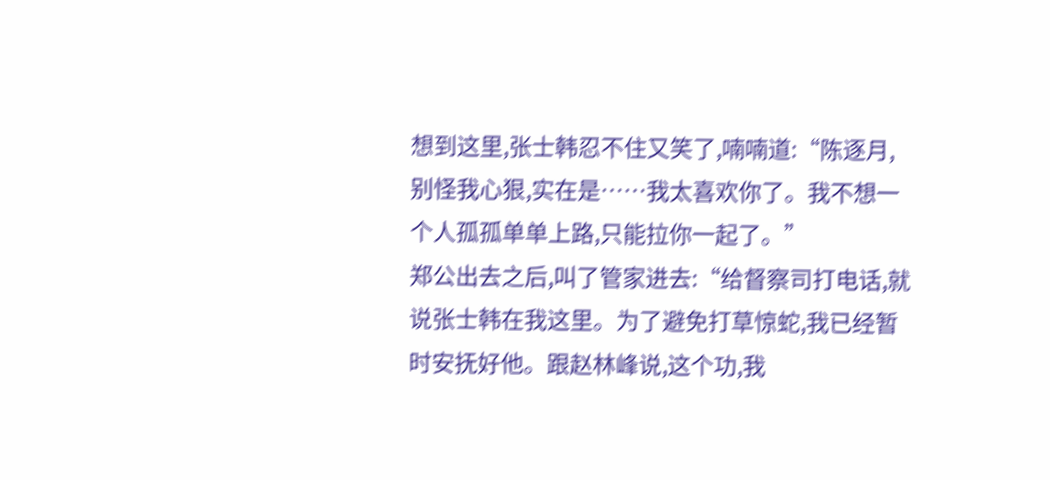想到这里,张士韩忍不住又笑了,喃喃道:“陈逐月,别怪我心狠,实在是……我太喜欢你了。我不想一个人孤孤单单上路,只能拉你一起了。”
郑公出去之后,叫了管家进去:“给督察司打电话,就说张士韩在我这里。为了避免打草惊蛇,我已经暂时安抚好他。跟赵林峰说,这个功,我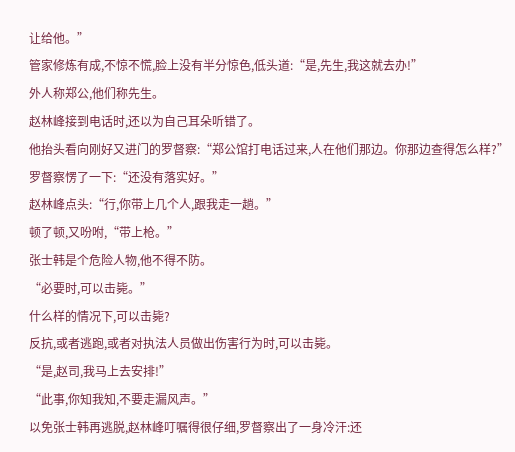让给他。”
管家修炼有成,不惊不慌,脸上没有半分惊色,低头道:“是,先生,我这就去办!”
外人称郑公,他们称先生。
赵林峰接到电话时,还以为自己耳朵听错了。
他抬头看向刚好又进门的罗督察:“郑公馆打电话过来,人在他们那边。你那边查得怎么样?”
罗督察愣了一下:“还没有落实好。”
赵林峰点头:“行,你带上几个人,跟我走一趟。”
顿了顿,又吩咐,“带上枪。”
张士韩是个危险人物,他不得不防。
“必要时,可以击毙。”
什么样的情况下,可以击毙?
反抗,或者逃跑,或者对执法人员做出伤害行为时,可以击毙。
“是,赵司,我马上去安排!”
“此事,你知我知,不要走漏风声。”
以免张士韩再逃脱,赵林峰叮嘱得很仔细,罗督察出了一身冷汗:还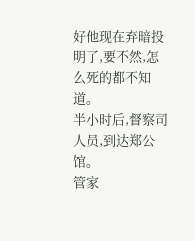好他现在弃暗投明了,要不然,怎么死的都不知道。
半小时后,督察司人员,到达郑公馆。
管家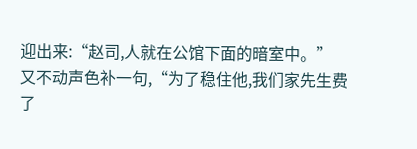迎出来:“赵司,人就在公馆下面的暗室中。”
又不动声色补一句,“为了稳住他,我们家先生费了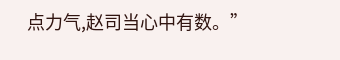点力气,赵司当心中有数。”